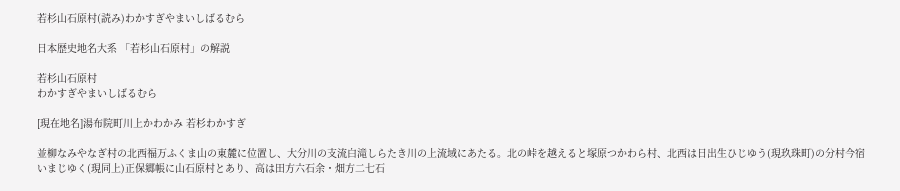若杉山石原村(読み)わかすぎやまいしばるむら

日本歴史地名大系 「若杉山石原村」の解説

若杉山石原村
わかすぎやまいしばるむら

[現在地名]湯布院町川上かわかみ 若杉わかすぎ

並柳なみやなぎ村の北西福万ふくま山の東麓に位置し、大分川の支流白滝しらたき川の上流域にあたる。北の峠を越えると塚原つかわら村、北西は日出生ひじゆう(現玖珠町)の分村今宿いまじゆく(現同上)正保郷帳に山石原村とあり、高は田方六石余・畑方二七石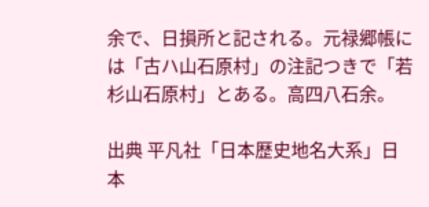余で、日損所と記される。元禄郷帳には「古ハ山石原村」の注記つきで「若杉山石原村」とある。高四八石余。

出典 平凡社「日本歴史地名大系」日本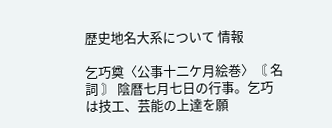歴史地名大系について 情報

乞巧奠〈公事十二ケ月絵巻〉〘 名詞 〙 陰暦七月七日の行事。乞巧は技工、芸能の上達を願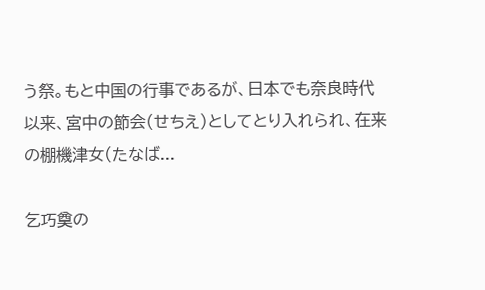う祭。もと中国の行事であるが、日本でも奈良時代以来、宮中の節会(せちえ)としてとり入れられ、在来の棚機津女(たなば...

乞巧奠の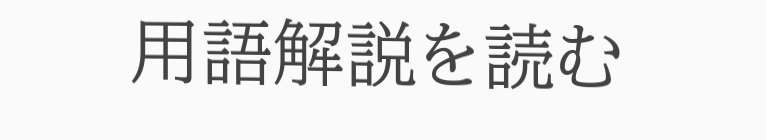用語解説を読む